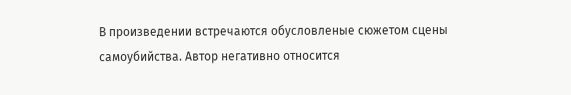В произведении встречаются обусловленые сюжетом сцены самоубийства. Автор негативно относится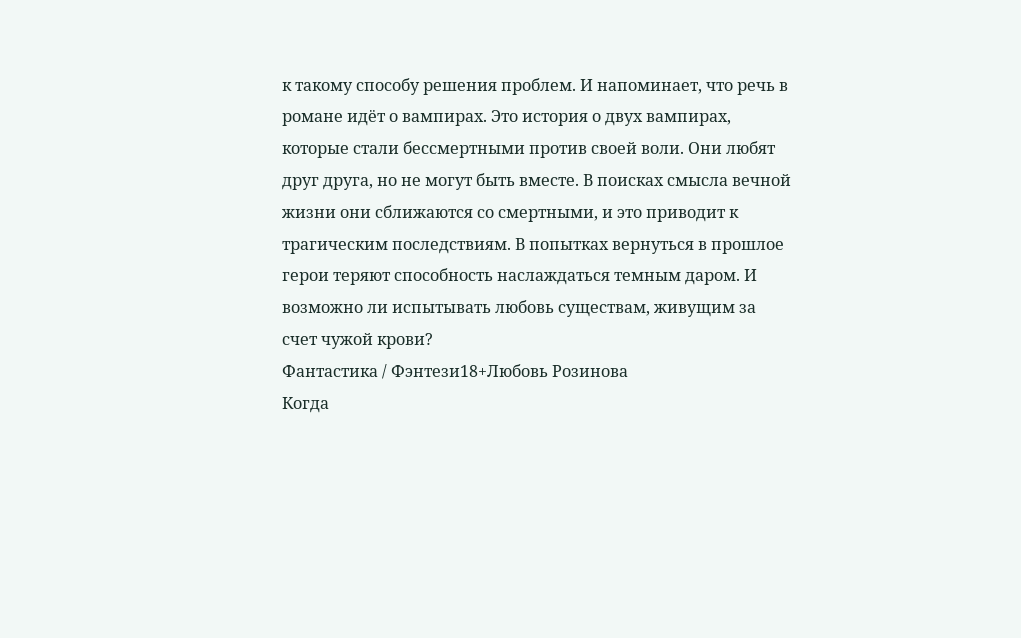к такому способу решения проблем. И напоминает, что речь в романе идёт о вампирах. Это история о двух вампирах, которые стали бессмертными против своей воли. Они любят друг друга, но не могут быть вместе. В поисках смысла вечной жизни они сближаются со смертными, и это приводит к трагическим последствиям. В попытках вернуться в прошлое герои теряют способность наслаждаться темным даром. И возможно ли испытывать любовь существам, живущим за счет чужой крови?
Фантастика / Фэнтези18+Любовь Розинова
Когда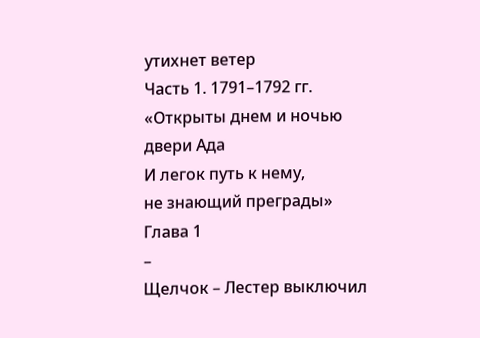утихнет ветер
Часть 1. 1791–1792 гг.
«Открыты днем и ночью
двери Ада
И легок путь к нему,
не знающий преграды»
Глава 1
–
Щелчок – Лестер выключил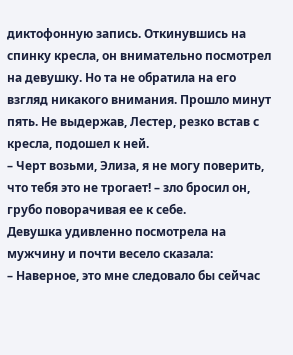диктофонную запись. Откинувшись на спинку кресла, он внимательно посмотрел на девушку. Но та не обратила на его взгляд никакого внимания. Прошло минут пять. Не выдержав, Лестер, резко встав с кресла, подошел к ней.
– Черт возьми, Элиза, я не могу поверить, что тебя это не трогает! – зло бросил он, грубо поворачивая ее к себе.
Девушка удивленно посмотрела на мужчину и почти весело сказала:
– Наверное, это мне следовало бы сейчас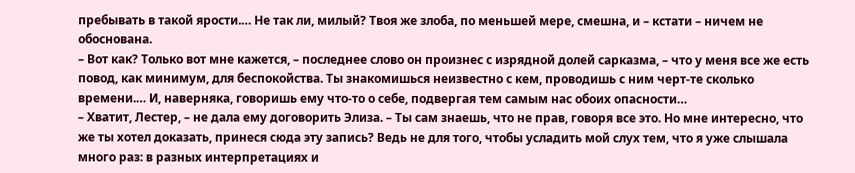пребывать в такой ярости.… Не так ли, милый? Твоя же злоба, по меньшей мере, смешна, и – кстати – ничем не обоснована.
– Вот как? Только вот мне кажется, – последнее слово он произнес с изрядной долей сарказма, – что у меня все же есть повод, как минимум, для беспокойства. Ты знакомишься неизвестно с кем, проводишь с ним черт-те сколько времени.… И, наверняка, говоришь ему что-то о себе, подвергая тем самым нас обоих опасности…
– Хватит, Лестер, – не дала ему договорить Элиза. – Ты сам знаешь, что не прав, говоря все это. Но мне интересно, что же ты хотел доказать, принеся сюда эту запись? Ведь не для того, чтобы усладить мой слух тем, что я уже слышала много раз: в разных интерпретациях и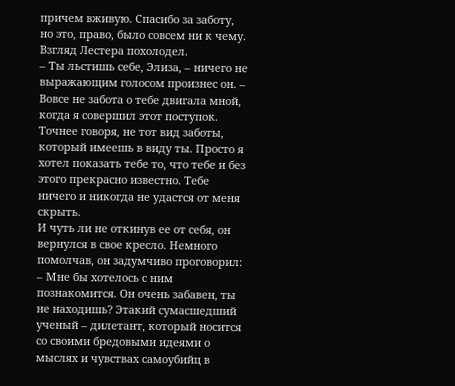причем вживую. Спасибо за заботу, но это, право, было совсем ни к чему.
Взгляд Лестера похолодел.
– Ты льстишь себе, Элиза, – ничего не выражающим голосом произнес он. – Вовсе не забота о тебе двигала мной, когда я совершил этот поступок. Точнее говоря, не тот вид заботы, который имеешь в виду ты. Просто я хотел показать тебе то, что тебе и без этого прекрасно известно. Тебе ничего и никогда не удастся от меня скрыть.
И чуть ли не откинув ее от себя, он вернулся в свое кресло. Немного помолчав, он задумчиво проговорил:
– Мне бы хотелось с ним познакомится. Он очень забавен, ты не находишь? Этакий сумасшедший ученый – дилетант, который носится со своими бредовыми идеями о мыслях и чувствах самоубийц в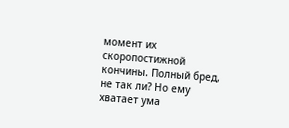момент их скоропостижной кончины. Полный бред, не так ли? Но ему хватает ума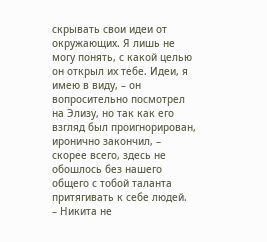скрывать свои идеи от окружающих. Я лишь не могу понять, с какой целью он открыл их тебе. Идеи, я имею в виду, – он вопросительно посмотрел на Элизу, но так как его взгляд был проигнорирован, иронично закончил, – скорее всего, здесь не обошлось без нашего общего с тобой таланта притягивать к себе людей.
– Никита не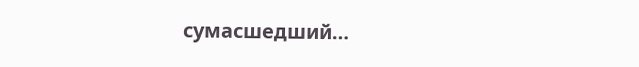сумасшедший…